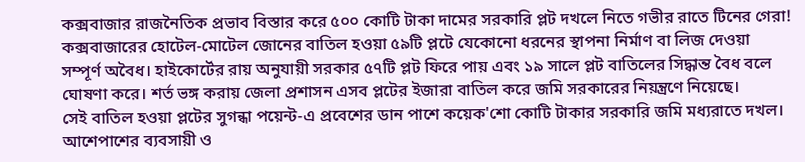কক্সবাজার রাজনৈতিক প্রভাব বিস্তার করে ৫০০ কোটি টাকা দামের সরকারি প্লট দখলে নিতে গভীর রাতে টিনের গেরা!
কক্সবাজারের হোটেল-মোটেল জোনের বাতিল হওয়া ৫৯টি প্লটে যেকোনো ধরনের স্থাপনা নির্মাণ বা লিজ দেওয়া সম্পূর্ণ অবৈধ। হাইকোর্টের রায় অনুযায়ী সরকার ৫৭টি প্লট ফিরে পায় এবং ১৯ সালে প্লট বাতিলের সিদ্ধান্ত বৈধ বলে ঘোষণা করে। শর্ত ভঙ্গ করায় জেলা প্রশাসন এসব প্লটের ইজারা বাতিল করে জমি সরকারের নিয়ন্ত্রণে নিয়েছে।
সেই বাতিল হওয়া প্লটের সুগন্ধা পয়েন্ট-এ প্রবেশের ডান পাশে কয়েক'শো কোটি টাকার সরকারি জমি মধ্যরাতে দখল। আশেপাশের ব্যবসায়ী ও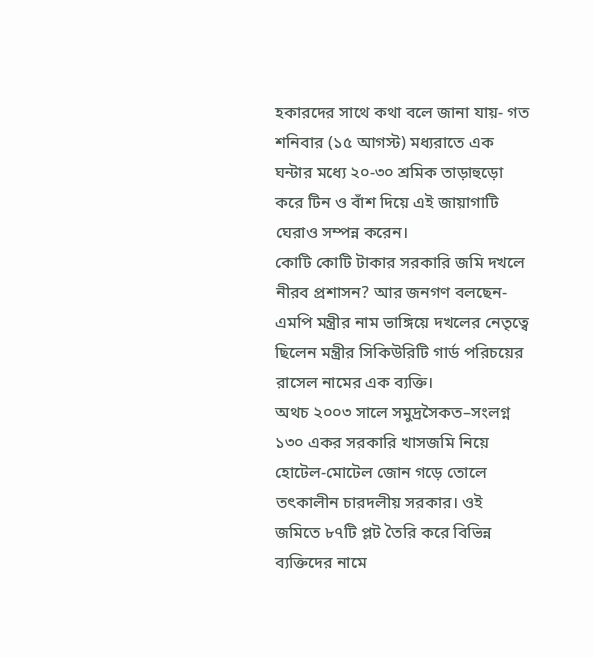হকারদের সাথে কথা বলে জানা যায়- গত শনিবার (১৫ আগস্ট) মধ্যরাতে এক ঘন্টার মধ্যে ২০-৩০ শ্রমিক তাড়াহুড়ো করে টিন ও বাঁশ দিয়ে এই জায়াগাটি ঘেরাও সম্পন্ন করেন।
কোটি কোটি টাকার সরকারি জমি দখলে নীরব প্রশাসন? আর জনগণ বলছেন- এমপি মন্ত্রীর নাম ভাঙ্গিয়ে দখলের নেতৃত্বে ছিলেন মন্ত্রীর সিকিউরিটি গার্ড পরিচয়ের রাসেল নামের এক ব্যক্তি।
অথচ ২০০৩ সালে সমুদ্রসৈকত–সংলগ্ন ১৩০ একর সরকারি খাসজমি নিয়ে হোটেল-মোটেল জোন গড়ে তোলে তৎকালীন চারদলীয় সরকার। ওই জমিতে ৮৭টি প্লট তৈরি করে বিভিন্ন ব্যক্তিদের নামে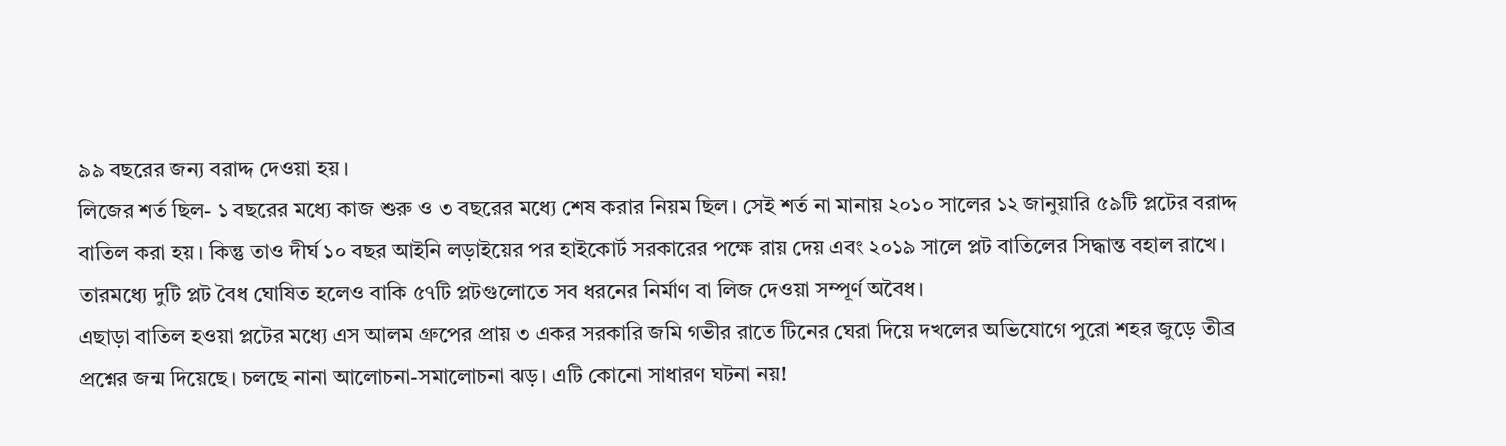৯৯ বছরের জন্য বরাদ্দ দেওয়া হয়।
লিজের শর্ত ছিল- ১ বছরের মধ্যে কাজ শুরু ও ৩ বছরের মধ্যে শেষ করার নিয়ম ছিল। সেই শর্ত না মানায় ২০১০ সালের ১২ জানুয়ারি ৫৯টি প্লটের বরাদ্দ বাতিল করা হয়। কিন্তু তাও দীর্ঘ ১০ বছর আইনি লড়াইয়ের পর হাইকোর্ট সরকারের পক্ষে রায় দেয় এবং ২০১৯ সালে প্লট বাতিলের সিদ্ধান্ত বহাল রাখে। তারমধ্যে দুটি প্লট বৈধ ঘোষিত হলেও বাকি ৫৭টি প্লটগুলোতে সব ধরনের নির্মাণ বা লিজ দেওয়া সম্পূর্ণ অবৈধ।
এছাড়া বাতিল হওয়া প্লটের মধ্যে এস আলম গ্রুপের প্রায় ৩ একর সরকারি জমি গভীর রাতে টিনের ঘেরা দিয়ে দখলের অভিযোগে পুরো শহর জুড়ে তীব্র প্রশ্নের জন্ম দিয়েছে। চলছে নানা আলোচনা-সমালোচনা ঝড়। এটি কোনো সাধারণ ঘটনা নয়!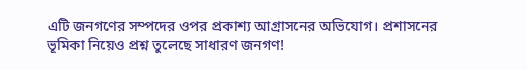এটি জনগণের সম্পদের ওপর প্রকাশ্য আগ্রাসনের অভিযোগ। প্রশাসনের ভূমিকা নিয়েও প্রশ্ন তুলেছে সাধারণ জনগণ!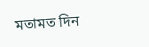মতামত দিন